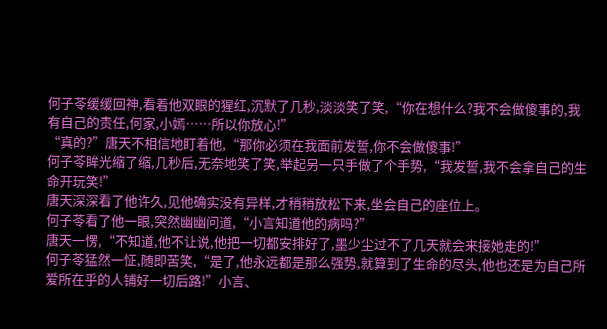何子苓缓缓回神,看着他双眼的猩红,沉默了几秒,淡淡笑了笑,“你在想什么?我不会做傻事的,我有自己的责任,何家,小嫣……所以你放心!”
“真的?”唐天不相信地盯着他,“那你必须在我面前发誓,你不会做傻事!”
何子苓眸光缩了缩,几秒后,无奈地笑了笑,举起另一只手做了个手势,“我发誓,我不会拿自己的生命开玩笑!”
唐天深深看了他许久,见他确实没有异样,才稍稍放松下来,坐会自己的座位上。
何子苓看了他一眼,突然幽幽问道,“小言知道他的病吗?”
唐天一愣,“不知道,他不让说,他把一切都安排好了,墨少尘过不了几天就会来接她走的!”
何子苓猛然一怔,随即苦笑,“是了,他永远都是那么强势,就算到了生命的尽头,他也还是为自己所爱所在乎的人铺好一切后路!”小言、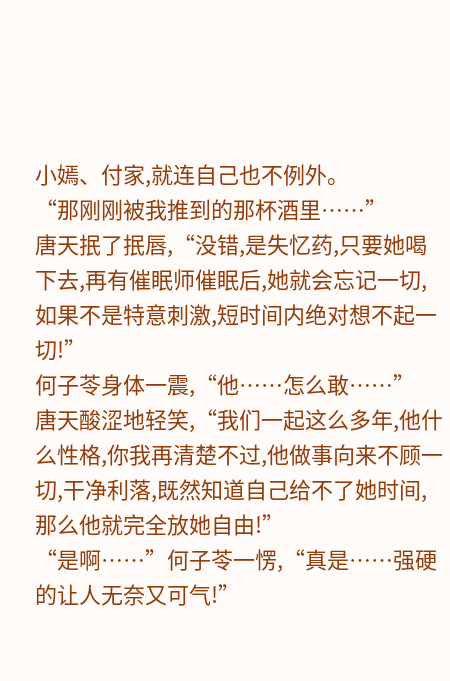小嫣、付家,就连自己也不例外。
“那刚刚被我推到的那杯酒里……”
唐天抿了抿唇,“没错,是失忆药,只要她喝下去,再有催眠师催眠后,她就会忘记一切,如果不是特意刺激,短时间内绝对想不起一切!”
何子苓身体一震,“他……怎么敢……”
唐天酸涩地轻笑,“我们一起这么多年,他什么性格,你我再清楚不过,他做事向来不顾一切,干净利落,既然知道自己给不了她时间,那么他就完全放她自由!”
“是啊……”何子苓一愣,“真是……强硬的让人无奈又可气!”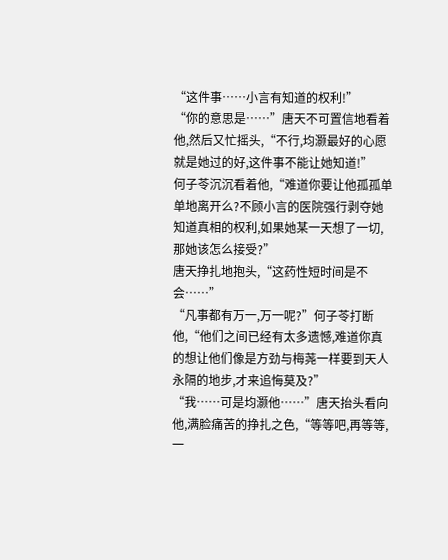“这件事……小言有知道的权利!”
“你的意思是……”唐天不可置信地看着他,然后又忙摇头,“不行,均灏最好的心愿就是她过的好,这件事不能让她知道!”
何子苓沉沉看着他,“难道你要让他孤孤单单地离开么?不顾小言的医院强行剥夺她知道真相的权利,如果她某一天想了一切,那她该怎么接受?”
唐天挣扎地抱头,“这药性短时间是不会……”
“凡事都有万一,万一呢?”何子苓打断他,“他们之间已经有太多遗憾,难道你真的想让他们像是方劲与梅荛一样要到天人永隔的地步,才来追悔莫及?”
“我……可是均灏他……”唐天抬头看向他,满脸痛苦的挣扎之色,“等等吧,再等等,一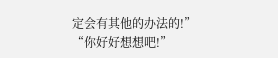定会有其他的办法的!”
“你好好想想吧!”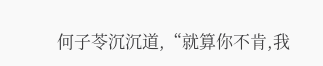何子苓沉沉道,“就算你不肯,我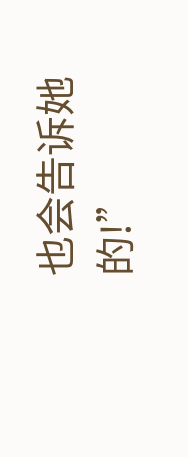也会告诉她的!”